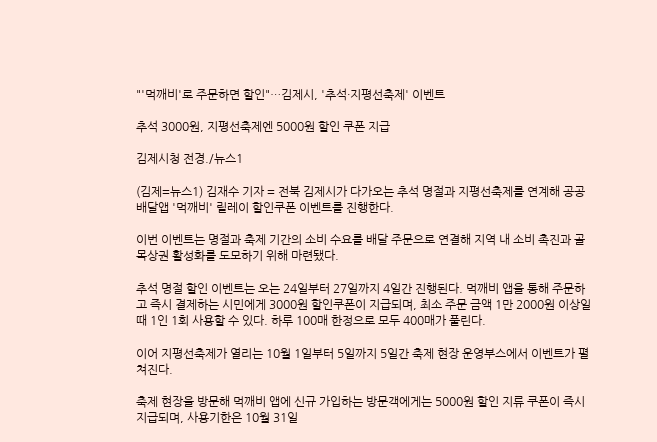"'먹깨비'로 주문하면 할인"…김제시, '추석·지평선축제' 이벤트

추석 3000원, 지평선축제엔 5000원 할인 쿠폰 지급

김제시청 전경./뉴스1

(김제=뉴스1) 김재수 기자 = 전북 김제시가 다가오는 추석 명절과 지평선축제를 연계해 공공배달앱 '먹깨비' 릴레이 할인쿠폰 이벤트를 진행한다.

이번 이벤트는 명절과 축제 기간의 소비 수요를 배달 주문으로 연결해 지역 내 소비 촉진과 골목상권 활성화를 도모하기 위해 마련됐다.

추석 명절 할인 이벤트는 오는 24일부터 27일까지 4일간 진행된다. 먹깨비 앱을 통해 주문하고 즉시 결제하는 시민에게 3000원 할인쿠폰이 지급되며, 최소 주문 금액 1만 2000원 이상일 때 1인 1회 사용할 수 있다. 하루 100매 한정으로 모두 400매가 풀린다.

이어 지평선축제가 열리는 10월 1일부터 5일까지 5일간 축제 현장 운영부스에서 이벤트가 펼쳐진다.

축제 현장을 방문해 먹깨비 앱에 신규 가입하는 방문객에게는 5000원 할인 지류 쿠폰이 즉시 지급되며, 사용기한은 10월 31일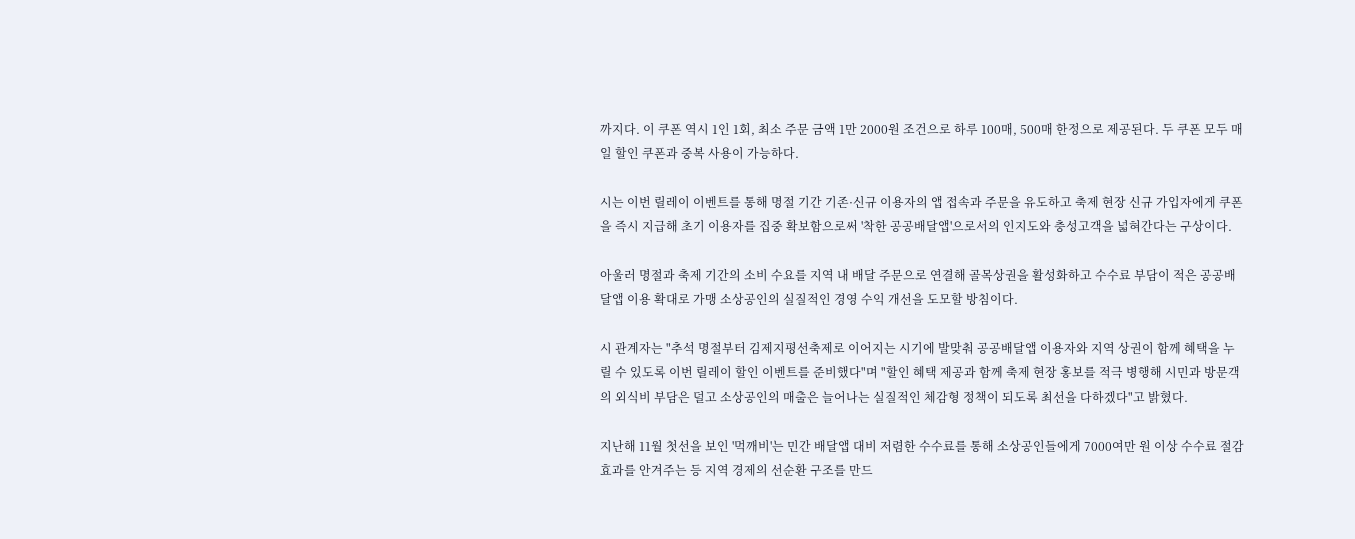까지다. 이 쿠폰 역시 1인 1회, 최소 주문 금액 1만 2000원 조건으로 하루 100매, 500매 한정으로 제공된다. 두 쿠폰 모두 매일 할인 쿠폰과 중복 사용이 가능하다.

시는 이번 릴레이 이벤트를 통해 명절 기간 기존·신규 이용자의 앱 접속과 주문을 유도하고 축제 현장 신규 가입자에게 쿠폰을 즉시 지급해 초기 이용자를 집중 확보함으로써 '착한 공공배달앱'으로서의 인지도와 충성고객을 넓혀간다는 구상이다.

아울러 명절과 축제 기간의 소비 수요를 지역 내 배달 주문으로 연결해 골목상권을 활성화하고 수수료 부담이 적은 공공배달앱 이용 확대로 가맹 소상공인의 실질적인 경영 수익 개선을 도모할 방침이다.

시 관계자는 "추석 명절부터 김제지평선축제로 이어지는 시기에 발맞춰 공공배달앱 이용자와 지역 상권이 함께 혜택을 누릴 수 있도록 이번 릴레이 할인 이벤트를 준비했다"며 "할인 혜택 제공과 함께 축제 현장 홍보를 적극 병행해 시민과 방문객의 외식비 부담은 덜고 소상공인의 매출은 늘어나는 실질적인 체감형 정책이 되도록 최선을 다하겠다"고 밝혔다.

지난해 11월 첫선을 보인 '먹깨비'는 민간 배달앱 대비 저렴한 수수료를 통해 소상공인들에게 7000여만 원 이상 수수료 절감 효과를 안겨주는 등 지역 경제의 선순환 구조를 만드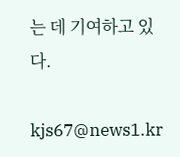는 데 기여하고 있다.

kjs67@news1.kr